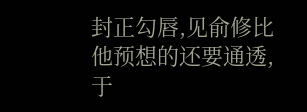封正勾唇,见俞修比他预想的还要通透,于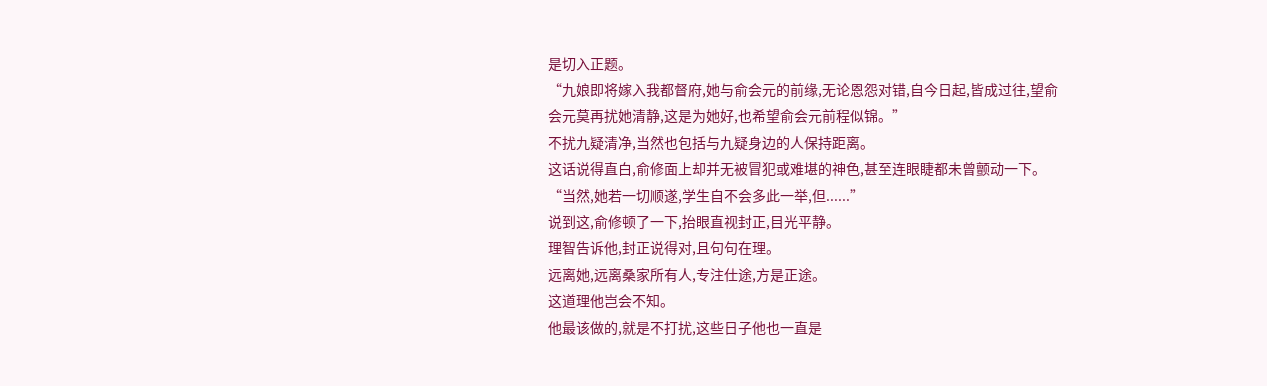是切入正题。
“九娘即将嫁入我都督府,她与俞会元的前缘,无论恩怨对错,自今日起,皆成过往,望俞会元莫再扰她清静,这是为她好,也希望俞会元前程似锦。”
不扰九疑清净,当然也包括与九疑身边的人保持距离。
这话说得直白,俞修面上却并无被冒犯或难堪的神色,甚至连眼睫都未曾颤动一下。
“当然,她若一切顺遂,学生自不会多此一举,但......”
说到这,俞修顿了一下,抬眼直视封正,目光平静。
理智告诉他,封正说得对,且句句在理。
远离她,远离桑家所有人,专注仕途,方是正途。
这道理他岂会不知。
他最该做的,就是不打扰,这些日子他也一直是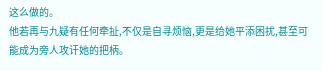这么做的。
他若再与九疑有任何牵扯,不仅是自寻烦恼,更是给她平添困扰,甚至可能成为旁人攻讦她的把柄。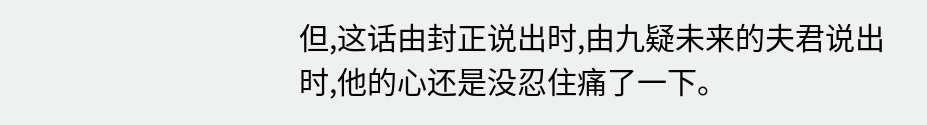但,这话由封正说出时,由九疑未来的夫君说出时,他的心还是没忍住痛了一下。